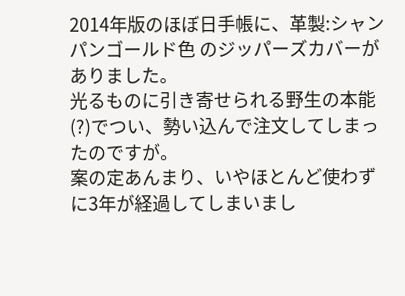2014年版のほぼ日手帳に、革製:シャンパンゴールド色 のジッパーズカバーがありました。
光るものに引き寄せられる野生の本能(?)でつい、勢い込んで注文してしまったのですが。
案の定あんまり、いやほとんど使わずに3年が経過してしまいまし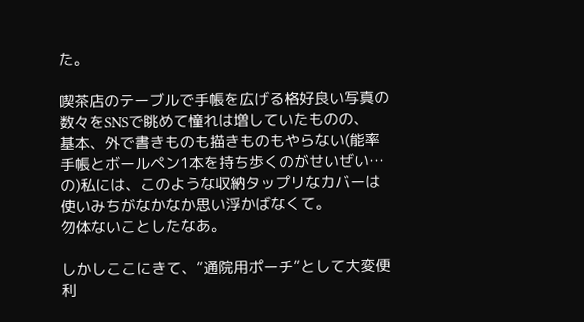た。

喫茶店のテーブルで手帳を広げる格好良い写真の数々をSNSで眺めて憧れは増していたものの、
基本、外で書きものも描きものもやらない(能率手帳とボールペン1本を持ち歩くのがせいぜい…の)私には、このような収納タップリなカバーは使いみちがなかなか思い浮かばなくて。
勿体ないことしたなあ。

しかしここにきて、”通院用ポーチ”として大変便利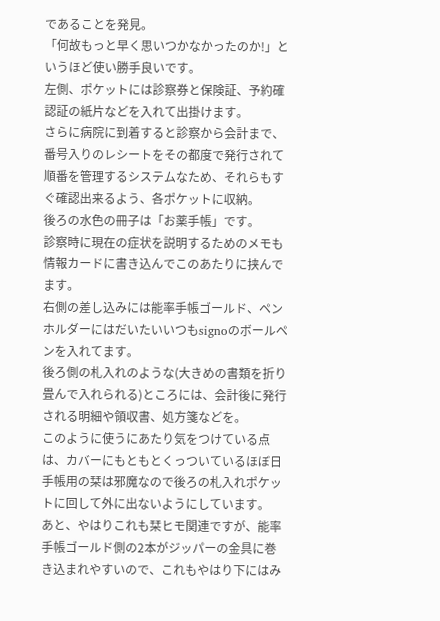であることを発見。
「何故もっと早く思いつかなかったのか!」というほど使い勝手良いです。
左側、ポケットには診察券と保険証、予約確認証の紙片などを入れて出掛けます。
さらに病院に到着すると診察から会計まで、番号入りのレシートをその都度で発行されて順番を管理するシステムなため、それらもすぐ確認出来るよう、各ポケットに収納。
後ろの水色の冊子は「お薬手帳」です。
診察時に現在の症状を説明するためのメモも情報カードに書き込んでこのあたりに挟んでます。
右側の差し込みには能率手帳ゴールド、ペンホルダーにはだいたいいつもsignoのボールペンを入れてます。
後ろ側の札入れのような(大きめの書類を折り畳んで入れられる)ところには、会計後に発行される明細や領収書、処方箋などを。
このように使うにあたり気をつけている点は、カバーにもともとくっついているほぼ日手帳用の栞は邪魔なので後ろの札入れポケットに回して外に出ないようにしています。
あと、やはりこれも栞ヒモ関連ですが、能率手帳ゴールド側の2本がジッパーの金具に巻き込まれやすいので、これもやはり下にはみ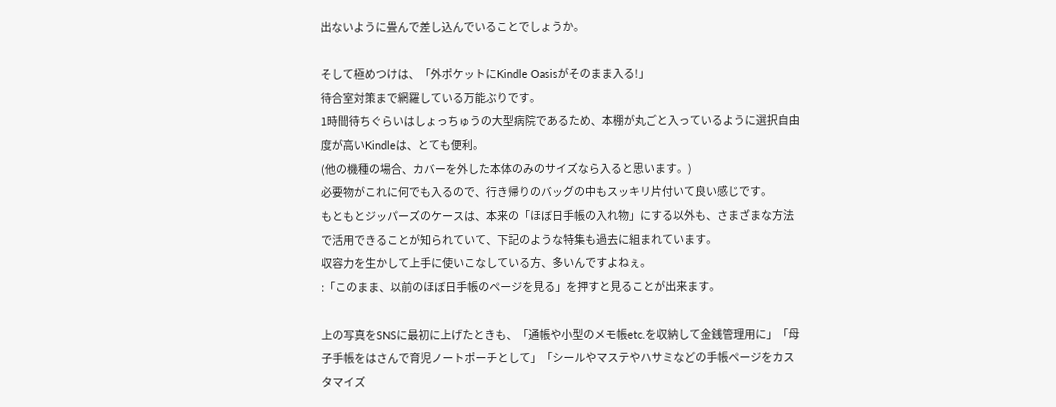出ないように畳んで差し込んでいることでしょうか。

そして極めつけは、「外ポケットにKindle Oasisがそのまま入る!」
待合室対策まで網羅している万能ぶりです。
1時間待ちぐらいはしょっちゅうの大型病院であるため、本棚が丸ごと入っているように選択自由度が高いKindleは、とても便利。
(他の機種の場合、カバーを外した本体のみのサイズなら入ると思います。)
必要物がこれに何でも入るので、行き帰りのバッグの中もスッキリ片付いて良い感じです。
もともとジッパーズのケースは、本来の「ほぼ日手帳の入れ物」にする以外も、さまざまな方法で活用できることが知られていて、下記のような特集も過去に組まれています。
収容力を生かして上手に使いこなしている方、多いんですよねぇ。
:「このまま、以前のほぼ日手帳のページを見る」を押すと見ることが出来ます。

上の写真をSNSに最初に上げたときも、「通帳や小型のメモ帳etc.を収納して金銭管理用に」「母子手帳をはさんで育児ノートポーチとして」「シールやマステやハサミなどの手帳ページをカスタマイズ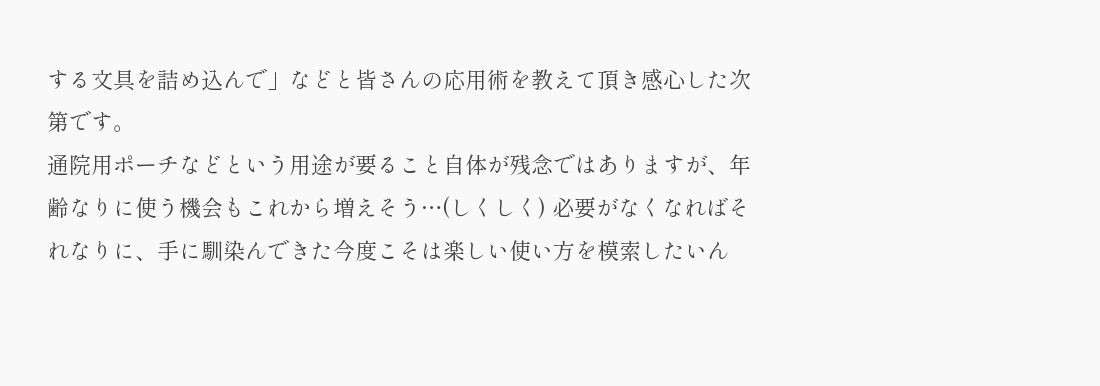する文具を詰め込んで」などと皆さんの応用術を教えて頂き感心した次第です。
通院用ポーチなどという用途が要ること自体が残念ではありますが、年齢なりに使う機会もこれから増えそう…(しくしく) 必要がなくなればそれなりに、手に馴染んできた今度こそは楽しい使い方を模索したいん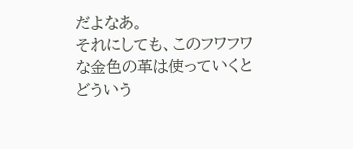だよなあ。
それにしても、このフワフワな金色の革は使っていくとどういう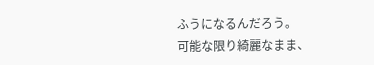ふうになるんだろう。
可能な限り綺麗なまま、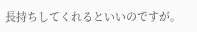長持ちしてくれるといいのですが。